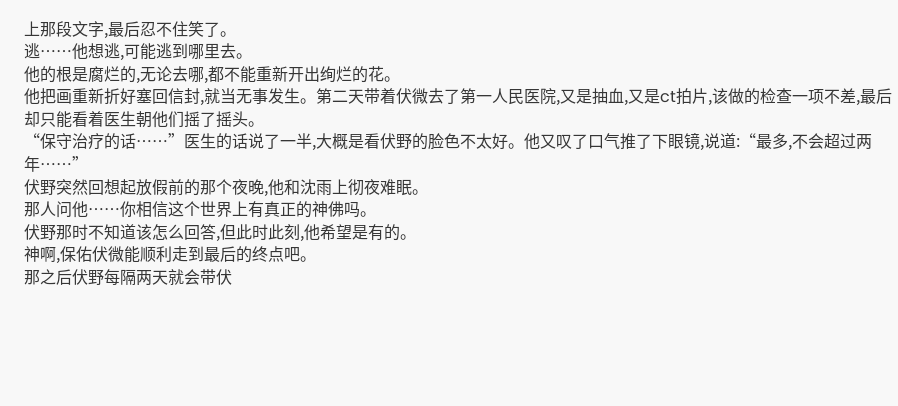上那段文字,最后忍不住笑了。
逃……他想逃,可能逃到哪里去。
他的根是腐烂的,无论去哪,都不能重新开出绚烂的花。
他把画重新折好塞回信封,就当无事发生。第二天带着伏微去了第一人民医院,又是抽血,又是ct拍片,该做的检查一项不差,最后却只能看着医生朝他们摇了摇头。
“保守治疗的话……”医生的话说了一半,大概是看伏野的脸色不太好。他又叹了口气推了下眼镜,说道:“最多,不会超过两年……”
伏野突然回想起放假前的那个夜晚,他和沈雨上彻夜难眠。
那人问他……你相信这个世界上有真正的神佛吗。
伏野那时不知道该怎么回答,但此时此刻,他希望是有的。
神啊,保佑伏微能顺利走到最后的终点吧。
那之后伏野每隔两天就会带伏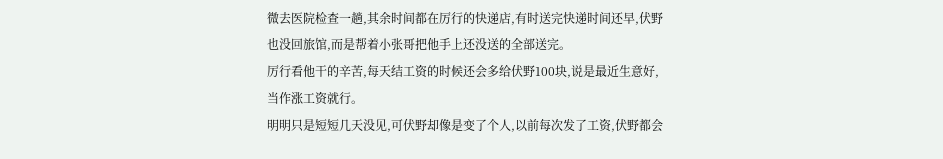微去医院检查一趟,其余时间都在厉行的快递店,有时送完快递时间还早,伏野也没回旅馆,而是帮着小张哥把他手上还没送的全部送完。
厉行看他干的辛苦,每天结工资的时候还会多给伏野100块,说是最近生意好,当作涨工资就行。
明明只是短短几天没见,可伏野却像是变了个人,以前每次发了工资,伏野都会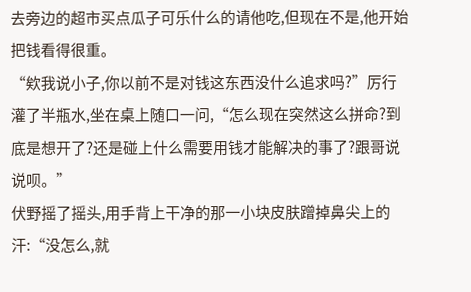去旁边的超市买点瓜子可乐什么的请他吃,但现在不是,他开始把钱看得很重。
“欸我说小子,你以前不是对钱这东西没什么追求吗?”厉行灌了半瓶水,坐在桌上随口一问,“怎么现在突然这么拼命?到底是想开了?还是碰上什么需要用钱才能解决的事了?跟哥说说呗。”
伏野摇了摇头,用手背上干净的那一小块皮肤蹭掉鼻尖上的汗:“没怎么,就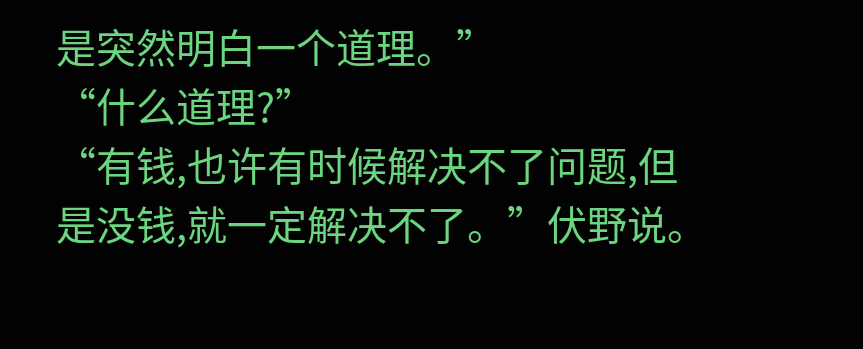是突然明白一个道理。”
“什么道理?”
“有钱,也许有时候解决不了问题,但是没钱,就一定解决不了。”伏野说。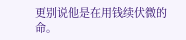更别说他是在用钱续伏微的命。